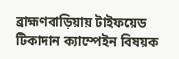ব্রাহ্মণবাড়িয়ায় টাইফয়েড টিকাদান ক্যাম্পেইন বিষয়ক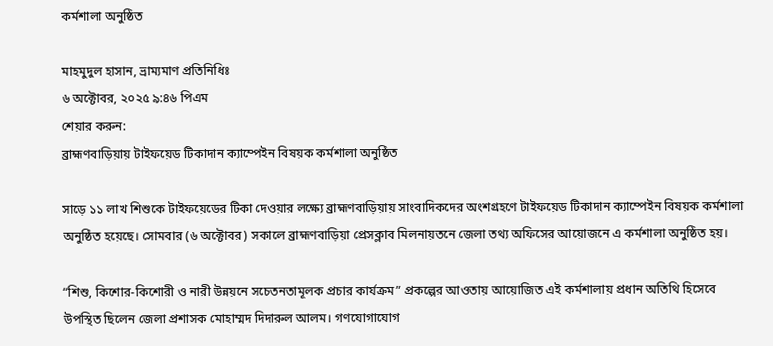কর্মশালা অনুষ্ঠিত

মাহমুদুল হাসান, ভ্রাম্যমাণ প্রতিনিধিঃ
৬ অক্টোবর, ২০২৫ ৯:৪৬ পিএম
শেয়ার করুন:
ব্রাহ্মণবাড়িয়ায় টাইফয়েড টিকাদান ক্যাম্পেইন বিষয়ক কর্মশালা অনুষ্ঠিত

সাড়ে ১১ লাখ শিশুকে টাইফয়েডের টিকা দেওয়ার লক্ষ্যে ব্রাহ্মণবাড়িয়ায় সাংবাদিকদের অংশগ্রহণে টাইফয়েড টিকাদান ক্যাম্পেইন বিষয়ক কর্মশালা অনুষ্ঠিত হয়েছে। সোমবার (৬ অক্টোবর) সকালে ব্রাহ্মণবাড়িয়া প্রেসক্লাব মিলনায়তনে জেলা তথ্য অফিসের আয়োজনে এ কর্মশালা অনুষ্ঠিত হয়।

“শিশু, কিশোর-কিশোরী ও নারী উন্নয়নে সচেতনতামূলক প্রচার কার্যক্রম” প্রকল্পের আওতায় আয়োজিত এই কর্মশালায় প্রধান অতিথি হিসেবে উপস্থিত ছিলেন জেলা প্রশাসক মোহাম্মদ দিদারুল আলম। গণযোগাযোগ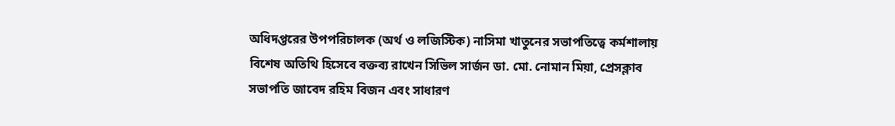অধিদপ্তরের উপপরিচালক (অর্থ ও লজিস্টিক) নাসিমা খাতুনের সভাপতিত্বে কর্মশালায় বিশেষ অতিথি হিসেবে বক্তব্য রাখেন সিভিল সার্জন ডা. মো. নোমান মিয়া, প্রেসক্লাব সভাপতি জাবেদ রহিম বিজন এবং সাধারণ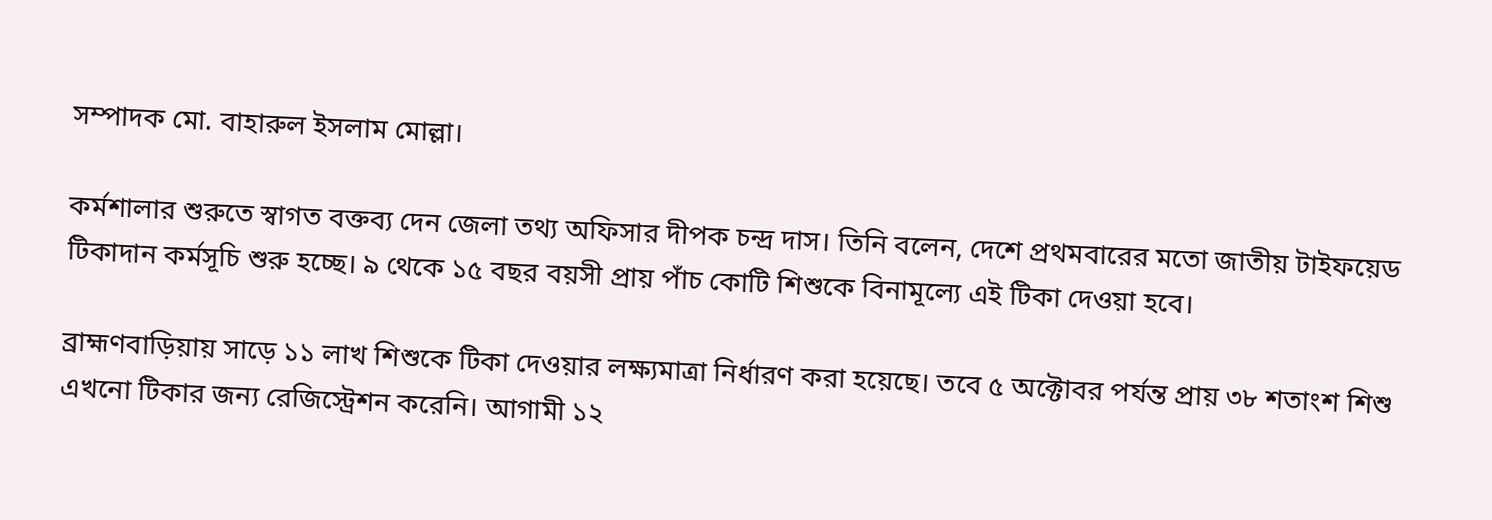সম্পাদক মো. বাহারুল ইসলাম মোল্লা।

কর্মশালার শুরুতে স্বাগত বক্তব্য দেন জেলা তথ্য অফিসার দীপক চন্দ্র দাস। তিনি বলেন, দেশে প্রথমবারের মতো জাতীয় টাইফয়েড টিকাদান কর্মসূচি শুরু হচ্ছে। ৯ থেকে ১৫ বছর বয়সী প্রায় পাঁচ কোটি শিশুকে বিনামূল্যে এই টিকা দেওয়া হবে।

ব্রাহ্মণবাড়িয়ায় সাড়ে ১১ লাখ শিশুকে টিকা দেওয়ার লক্ষ্যমাত্রা নির্ধারণ করা হয়েছে। তবে ৫ অক্টোবর পর্যন্ত প্রায় ৩৮ শতাংশ শিশু এখনো টিকার জন্য রেজিস্ট্রেশন করেনি। আগামী ১২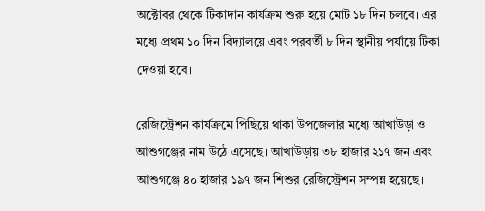অক্টোবর থেকে টিকাদান কার্যক্রম শুরু হয়ে মোট ১৮ দিন চলবে। এর মধ্যে প্রথম ১০ দিন বিদ্যালয়ে এবং পরবর্তী ৮ দিন স্থানীয় পর্যায়ে টিকা দেওয়া হবে।

রেজিস্ট্রেশন কার্যক্রমে পিছিয়ে থাকা উপজেলার মধ্যে আখাউড়া ও আশুগঞ্জের নাম উঠে এসেছে। আখাউড়ায় ৩৮ হাজার ২১৭ জন এবং আশুগঞ্জে ৪০ হাজার ১৯৭ জন শিশুর রেজিস্ট্রেশন সম্পন্ন হয়েছে।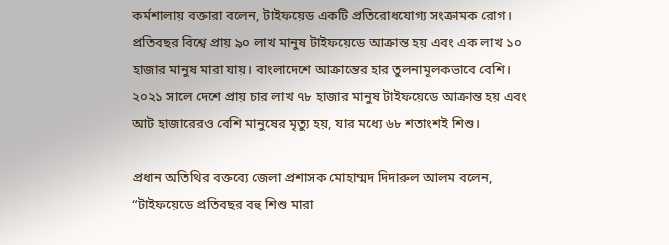কর্মশালায় বক্তারা বলেন, টাইফয়েড একটি প্রতিরোধযোগ্য সংক্রামক রোগ। প্রতিবছর বিশ্বে প্রায় ৯০ লাখ মানুষ টাইফয়েডে আক্রান্ত হয় এবং এক লাখ ১০ হাজার মানুষ মারা যায়। বাংলাদেশে আক্রান্তের হার তুলনামূলকভাবে বেশি। ২০২১ সালে দেশে প্রায় চার লাখ ৭৮ হাজার মানুষ টাইফয়েডে আক্রান্ত হয় এবং আট হাজারেরও বেশি মানুষের মৃত্যু হয়, যার মধ্যে ৬৮ শতাংশই শিশু।

প্রধান অতিথির বক্তব্যে জেলা প্রশাসক মোহাম্মদ দিদারুল আলম বলেন, “টাইফয়েডে প্রতিবছর বহু শিশু মারা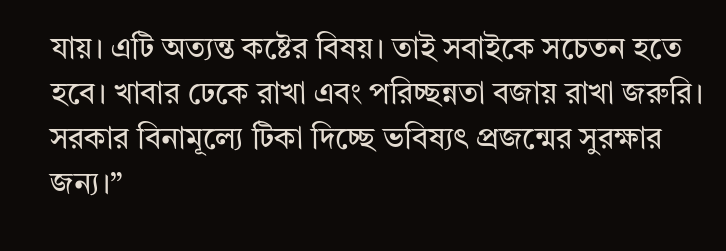যায়। এটি অত্যন্ত কষ্টের বিষয়। তাই সবাইকে সচেতন হতে হবে। খাবার ঢেকে রাখা এবং পরিচ্ছন্নতা বজায় রাখা জরুরি। সরকার বিনামূল্যে টিকা দিচ্ছে ভবিষ্যৎ প্রজন্মের সুরক্ষার জন্য।”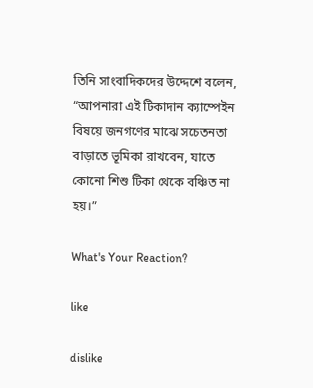তিনি সাংবাদিকদের উদ্দেশে বলেন, “আপনারা এই টিকাদান ক্যাম্পেইন বিষয়ে জনগণের মাঝে সচেতনতা বাড়াতে ভূমিকা রাখবেন, যাতে কোনো শিশু টিকা থেকে বঞ্চিত না হয়।”

What's Your Reaction?

like

dislike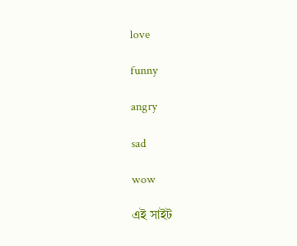love

funny

angry

sad

wow

এই সাইট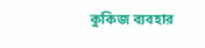কুকিজ ব্যবহার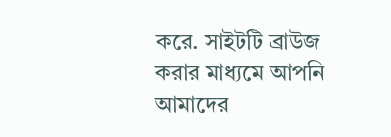করে. সাইটটি ব্রাউজ করার মাধ্যমে আপনি আমাদের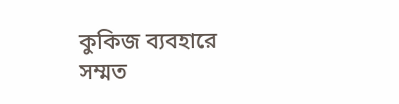কুকিজ ব্যবহারে সম্মত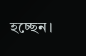হচ্ছেন।